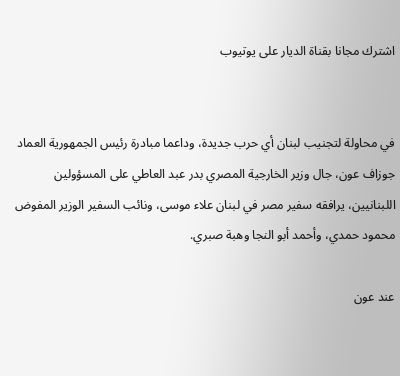اشترك مجانا بقناة الديار على يوتيوب


في محاولة لتجنيب لبنان أي حرب جديدة، وداعما مبادرة رئيس الجمهورية العماد جوزاف عون، جال وزير الخارجية المصري بدر عبد العاطي على المسؤولين اللبنانيين، يرافقه سفير مصر في لبنان علاء موسى، ونائب السفير الوزير المفوض محمود حمدي، وأحمد أبو النجا وهبة صبري.

عند عون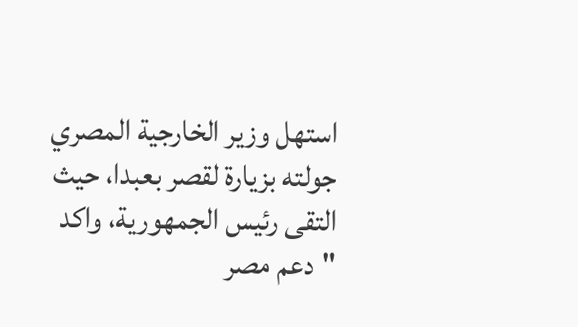استهل وزير الخارجية المصري جولته بزيارة لقصر بعبدا، حيث التقى رئيس الجمهورية، واكد "دعم مصر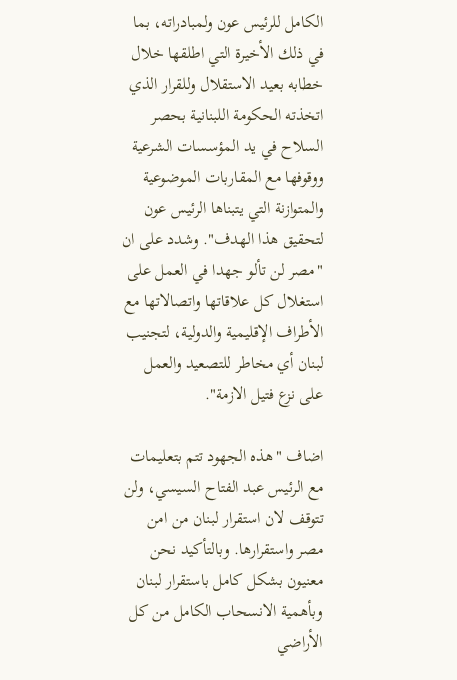الكامل للرئيس عون ولمبادراته، بما في ذلك الأخيرة التي اطلقها خلال خطابه بعيد الاستقلال وللقرار الذي اتخذته الحكومة اللبنانية بحصر السلاح في يد المؤسسات الشرعية ووقوفها مع المقاربات الموضوعية والمتوازنة التي يتبناها الرئيس عون لتحقيق هذا الهدف". وشدد على ان "مصر لن تألو جهدا في العمل على استغلال كل علاقاتها واتصالاتها مع الأطراف الإقليمية والدولية، لتجنيب لبنان أي مخاطر للتصعيد والعمل على نزع فتيل الازمة".

اضاف "هذه الجهود تتم بتعليمات مع الرئيس عبد الفتاح السيسي، ولن تتوقف لان استقرار لبنان من امن مصر واستقرارها. وبالتأكيد نحن معنيون بشكل كامل باستقرار لبنان وبأهمية الانسحاب الكامل من كل الأراضي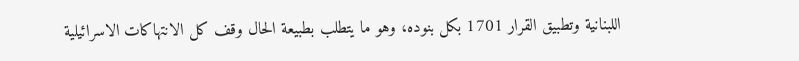اللبنانية وتطبيق القرار 1701 بكل بنوده، وهو ما يتطلب بطبيعة الحال وقف كل الانتهاكات الاسرائيلية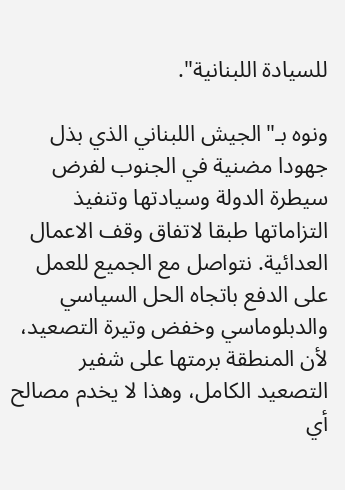للسيادة اللبنانية".

ونوه بـ"الجيش اللبناني الذي بذل جهودا مضنية في الجنوب لفرض سيطرة الدولة وسيادتها وتنفيذ التزاماتها طبقا لاتفاق وقف الاعمال العدائية. نتواصل مع الجميع للعمل على الدفع باتجاه الحل السياسي والدبلوماسي وخفض وتيرة التصعيد، لأن المنطقة برمتها على شفير التصعيد الكامل، وهذا لا يخدم مصالح أي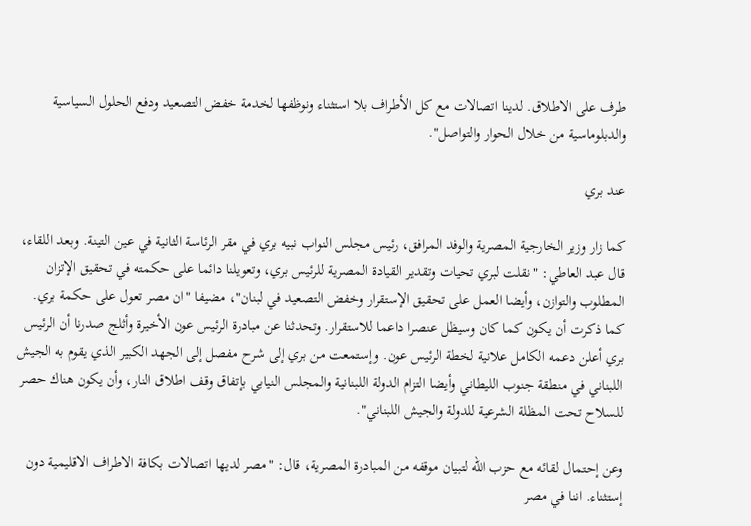طرف على الاطلاق. لدينا اتصالات مع كل الأطراف بلا استثناء ونوظفها لخدمة خفض التصعيد ودفع الحلول السياسية والدبلوماسية من خلال الحوار والتواصل".

عند بري

كما زار وزير الخارجية المصرية والوفد المرافق، رئيس مجلس النواب نبيه بري في مقر الرئاسة الثانية في عين التينة. وبعد اللقاء، قال عبد العاطي: "نقلت لبري تحيات وتقدير القيادة المصرية للرئيس بري، وتعويلنا دائما على حكمته في تحقيق الإتزان المطلوب والتوازن، وأيضا العمل على تحقيق الإستقرار وخفض التصعيد في لبنان"، مضيفا "ان مصر تعول على حكمة بري. كما ذكرت أن يكون كما كان وسيظل عنصرا داعما للاستقرار. وتحدثنا عن مبادرة الرئيس عون الأخيرة وأثلج صدرنا أن الرئيس بري أعلن دعمه الكامل علانية لخطة الرئيس عون. وإستمعت من بري إلى شرح مفصل إلى الجهد الكبير الذي يقوم به الجيش اللبناني في منطقة جنوب الليطاني وأيضا التزام الدولة اللبنانية والمجلس النيابي بإتفاق وقف اطلاق النار، وأن يكون هناك حصر للسلاح تحت المظلة الشرعية للدولة والجيش اللبناني".

وعن إحتمال لقائه مع حزب الله لتبيان موقفه من المبادرة المصرية، قال: "مصر لديها اتصالات بكافة الاطراف الاقليمية دون إستثناء. اننا في مصر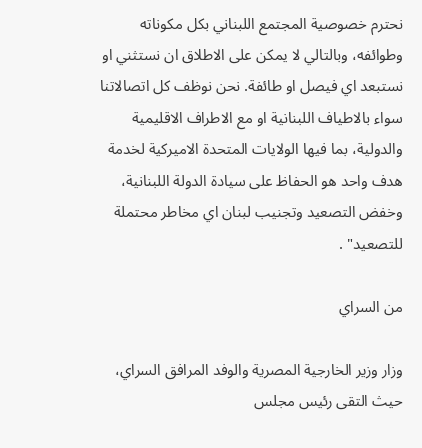نحترم خصوصية المجتمع اللبناني بكل مكوناته وطوائفه، وبالتالي لا يمكن على الاطلاق ان نستثني او نستبعد اي فيصل او طائفة. نحن نوظف كل اتصالاتنا سواء بالاطياف اللبنانية او مع الاطراف الاقليمية والدولية، بما فيها الولايات المتحدة الاميركية لخدمة هدف واحد هو الحفاظ على سيادة الدولة اللبنانية، وخفض التصعيد وتجنيب لبنان اي مخاطر محتملة للتصعيد" .

من السراي

وزار وزير الخارجية المصرية والوفد المرافق السراي، حيث التقى رئيس مجلس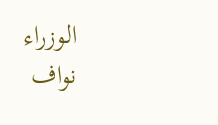الوزراء نواف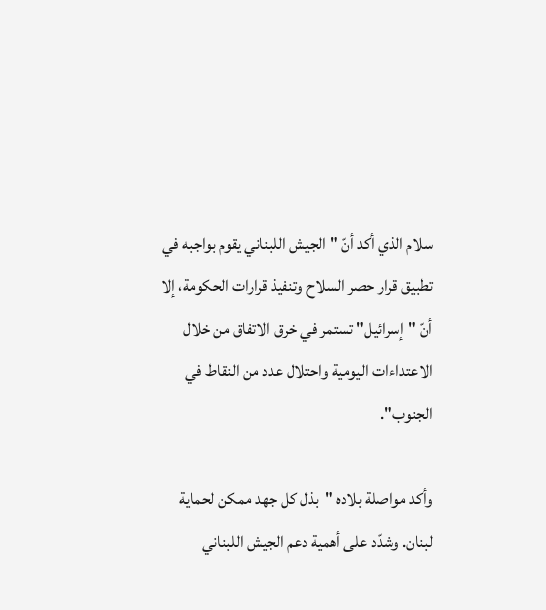سلام الذي أكد أنّ "الجيش اللبناني يقوم بواجبه في تطبيق قرار حصر السلاح وتنفيذ قرارات الحكومة، إلا أنّ "إسرائيل" تستمر في خرق الاتفاق من خلال الاعتداءات اليومية واحتلال عدد من النقاط في الجنوب".

وأكد مواصلة بلاده "بذل كل جهد ممكن لحماية لبنان. وشدّد على أهمية دعم الجيش اللبناني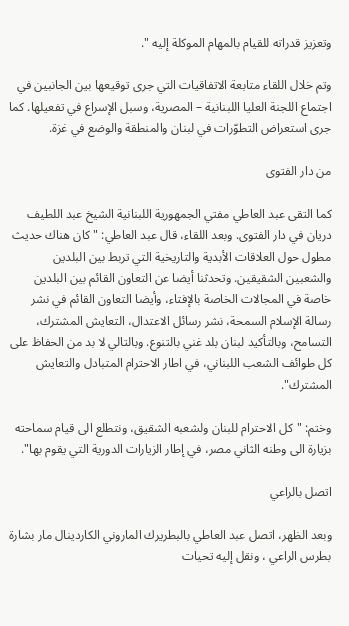وتعزيز قدراته للقيام بالمهام الموكلة إليه ".

وتم خلال اللقاء متابعة الاتفاقيات التي جرى توقيعها بين الجانبين في اجتماع اللجنة العليا اللبنانية – المصرية، وسبل الإسراع في تفعيلها. كما جرى استعراض التطوّرات في لبنان والمنطقة والوضع في غزة.

من دار الفتوى

كما التقى عبد العاطي مفتي الجمهورية اللبنانية الشيخ عبد اللطيف دريان في دار الفتوى. وبعد اللقاء، قال عبد العاطي: " كان هناك حديث مطول حول العلاقات الأبدية والتاريخية التي تربط بين البلدين والشعبين الشقيقين. وتحدثنا أيضا عن التعاون القائم بين البلدين خاصة في المجالات الخاصة بالإفتاء، وأيضا التعاون القائم في نشر رسالة الإسلام السمحة، نشر رسائل الاعتدال، التعايش المشترك، التسامح، وبالتأكيد لبنان بلد غني بالتنوع. وبالتالي لا بد من الحفاظ على كل طوائف الشعب اللبناني، في اطار الاحترام المتبادل والتعايش المشترك".

وختم: "كل الاحترام للبنان ولشعبه الشقيق، ونتطلع الى قيام سماحته بزيارة الى وطنه الثاني مصر، في إطار الزيارات الدورية التي يقوم بها".

اتصل بالراعي

وبعد الظهر، اتصل عبد العاطي بالبطريرك الماروني الكاردينال مار بشارة بطرس الراعي ، ونقل إليه تحيات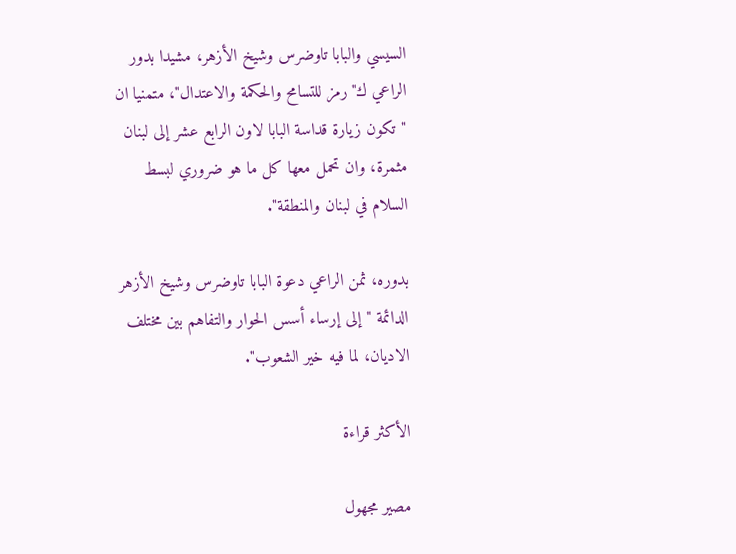السيسي والبابا تاوضرس وشيخ الأزهر، مشيدا بدور الراعي ك"رمز للتسامح والحكمة والاعتدال"، متمنيا ان "تكون زيارة قداسة البابا لاون الرابع عشر إلى لبنان مثمرة، وان تحمل معها كل ما هو ضروري لبسط السلام في لبنان والمنطقة".

بدوره، ثمن الراعي دعوة البابا تاوضرس وشيخ الأزهر الدائمة "إلى إرساء أسس الحوار والتفاهم بين مختلف الاديان، لما فيه خير الشعوب".

الأكثر قراءة

مصير مجهول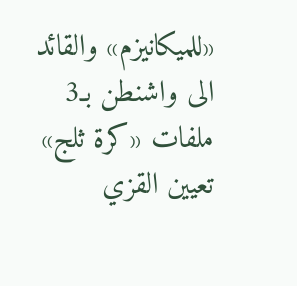«للميكانيزم» والقائد الى واشنطن بـ3 ملفات «كرة ثلج» تعيين القزي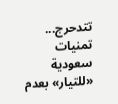تتدحرج... تمنيات سعودية «للتيار» بعدم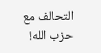التحالف مع حزب الله!